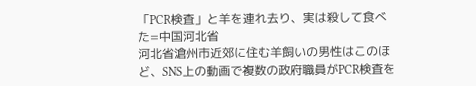「PCR検査」と羊を連れ去り、実は殺して食べた=中国河北省
河北省滄州市近郊に住む羊飼いの男性はこのほど、SNS上の動画で複数の政府職員がPCR検査を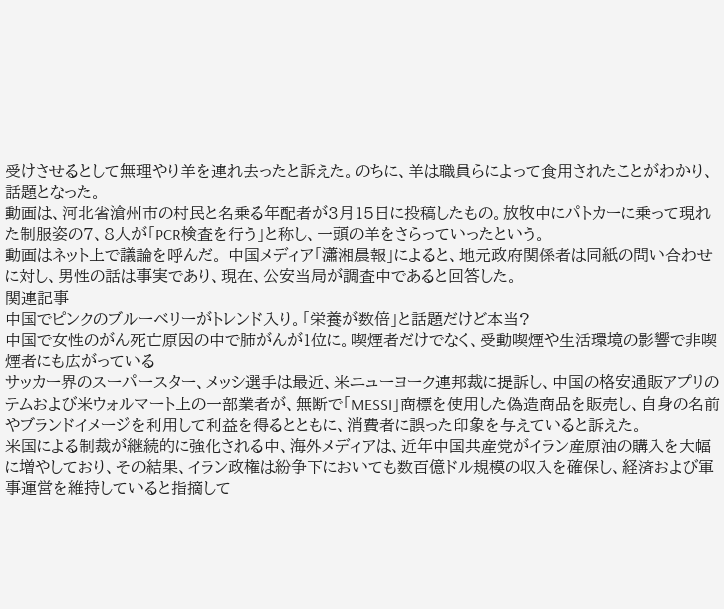受けさせるとして無理やり羊を連れ去ったと訴えた。のちに、羊は職員らによって食用されたことがわかり、話題となった。
動画は、河北省滄州市の村民と名乗る年配者が3月15日に投稿したもの。放牧中にパトカーに乗って現れた制服姿の7、8人が「PCR検査を行う」と称し、一頭の羊をさらっていったという。
動画はネット上で議論を呼んだ。 中国メディア「瀟湘晨報」によると、地元政府関係者は同紙の問い合わせに対し、男性の話は事実であり、現在、公安当局が調査中であると回答した。
関連記事
中国でピンクのブルーベリーがトレンド入り。「栄養が数倍」と話題だけど本当?
中国で女性のがん死亡原因の中で肺がんが1位に。喫煙者だけでなく、受動喫煙や生活環境の影響で非喫煙者にも広がっている
サッカー界のスーパースター、メッシ選手は最近、米ニューヨーク連邦裁に提訴し、中国の格安通販アプリのテムおよび米ウォルマート上の一部業者が、無断で「MESSI」商標を使用した偽造商品を販売し、自身の名前やブランドイメージを利用して利益を得るとともに、消費者に誤った印象を与えていると訴えた。
米国による制裁が継続的に強化される中、海外メディアは、近年中国共産党がイラン産原油の購入を大幅に増やしており、その結果、イラン政権は紛争下においても数百億ドル規模の収入を確保し、経済および軍事運営を維持していると指摘して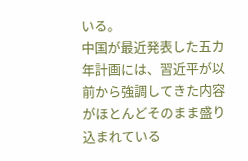いる。
中国が最近発表した五カ年計画には、習近平が以前から強調してきた内容がほとんどそのまま盛り込まれている